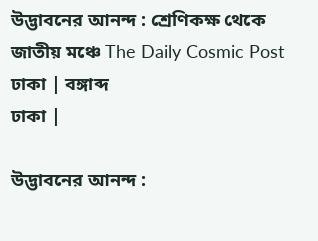উদ্ভাবনের আনন্দ : শ্রেণিকক্ষ থেকে জাতীয় মঞ্চে The Daily Cosmic Post
ঢাকা | বঙ্গাব্দ
ঢাকা |

উদ্ভাবনের আনন্দ :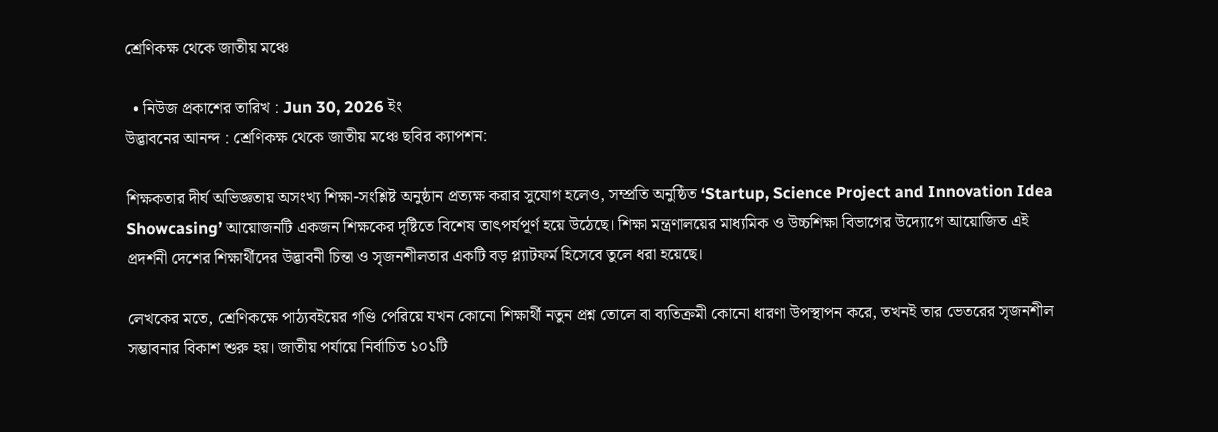শ্রেণিকক্ষ থেকে জাতীয় মঞ্চে

  • নিউজ প্রকাশের তারিখ : Jun 30, 2026 ইং
উদ্ভাবনের আনন্দ : শ্রেণিকক্ষ থেকে জাতীয় মঞ্চে ছবির ক্যাপশন:

শিক্ষকতার দীর্ঘ অভিজ্ঞতায় অসংখ্য শিক্ষা-সংশ্লিষ্ট অনুষ্ঠান প্রত্যক্ষ করার সুযোগ হলেও, সম্প্রতি অনুষ্ঠিত ‘Startup, Science Project and Innovation Idea Showcasing’ আয়োজনটি একজন শিক্ষকের দৃষ্টিতে বিশেষ তাৎপর্যপূর্ণ হয়ে উঠেছে। শিক্ষা মন্ত্রণালয়ের মাধ্যমিক ও উচ্চশিক্ষা বিভাগের উদ্যোগে আয়োজিত এই প্রদর্শনী দেশের শিক্ষার্থীদের উদ্ভাবনী চিন্তা ও সৃজনশীলতার একটি বড় প্ল্যাটফর্ম হিসেবে তুলে ধরা হয়েছে।

লেখকের মতে, শ্রেণিকক্ষে পাঠ্যবইয়ের গণ্ডি পেরিয়ে যখন কোনো শিক্ষার্থী নতুন প্রশ্ন তোলে বা ব্যতিক্রমী কোনো ধারণা উপস্থাপন করে, তখনই তার ভেতরের সৃজনশীল সম্ভাবনার বিকাশ শুরু হয়। জাতীয় পর্যায়ে নির্বাচিত ১০১টি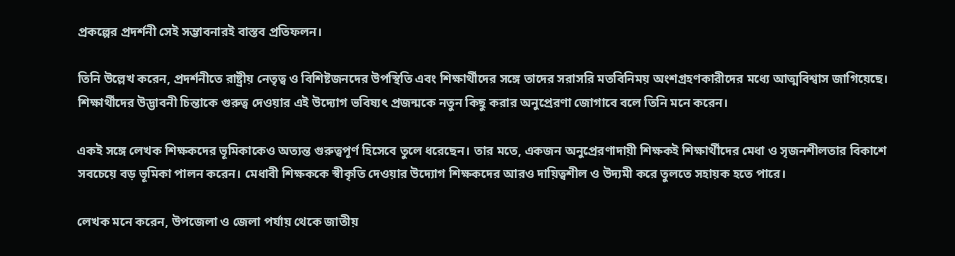প্রকল্পের প্রদর্শনী সেই সম্ভাবনারই বাস্তব প্রতিফলন।

তিনি উল্লেখ করেন, প্রদর্শনীতে রাষ্ট্রীয় নেতৃত্ব ও বিশিষ্টজনদের উপস্থিতি এবং শিক্ষার্থীদের সঙ্গে তাদের সরাসরি মতবিনিময় অংশগ্রহণকারীদের মধ্যে আত্মবিশ্বাস জাগিয়েছে। শিক্ষার্থীদের উদ্ভাবনী চিন্তাকে গুরুত্ব দেওয়ার এই উদ্যোগ ভবিষ্যৎ প্রজন্মকে নতুন কিছু করার অনুপ্রেরণা জোগাবে বলে তিনি মনে করেন।

একই সঙ্গে লেখক শিক্ষকদের ভূমিকাকেও অত্যন্ত গুরুত্বপূর্ণ হিসেবে তুলে ধরেছেন। তার মতে, একজন অনুপ্রেরণাদায়ী শিক্ষকই শিক্ষার্থীদের মেধা ও সৃজনশীলতার বিকাশে সবচেয়ে বড় ভূমিকা পালন করেন। মেধাবী শিক্ষককে স্বীকৃতি দেওয়ার উদ্যোগ শিক্ষকদের আরও দায়িত্বশীল ও উদ্যমী করে তুলতে সহায়ক হতে পারে।

লেখক মনে করেন, উপজেলা ও জেলা পর্যায় থেকে জাতীয়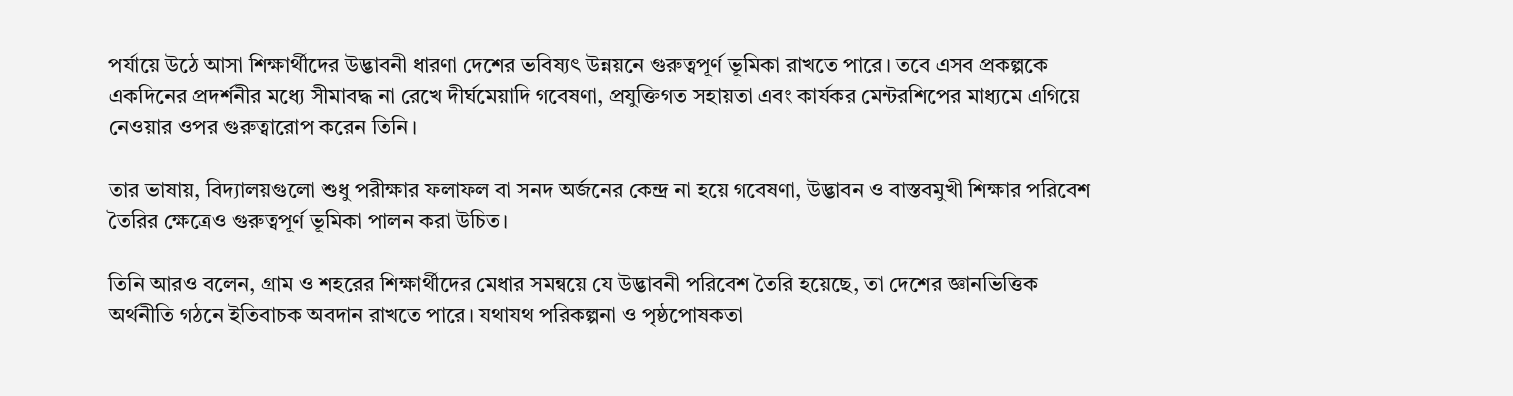পর্যায়ে উঠে আসা শিক্ষার্থীদের উদ্ভাবনী ধারণা দেশের ভবিষ্যৎ উন্নয়নে গুরুত্বপূর্ণ ভূমিকা রাখতে পারে। তবে এসব প্রকল্পকে একদিনের প্রদর্শনীর মধ্যে সীমাবদ্ধ না রেখে দীর্ঘমেয়াদি গবেষণা, প্রযুক্তিগত সহায়তা এবং কার্যকর মেন্টরশিপের মাধ্যমে এগিয়ে নেওয়ার ওপর গুরুত্বারোপ করেন তিনি।

তার ভাষায়, বিদ্যালয়গুলো শুধু পরীক্ষার ফলাফল বা সনদ অর্জনের কেন্দ্র না হয়ে গবেষণা, উদ্ভাবন ও বাস্তবমুখী শিক্ষার পরিবেশ তৈরির ক্ষেত্রেও গুরুত্বপূর্ণ ভূমিকা পালন করা উচিত।

তিনি আরও বলেন, গ্রাম ও শহরের শিক্ষার্থীদের মেধার সমন্বয়ে যে উদ্ভাবনী পরিবেশ তৈরি হয়েছে, তা দেশের জ্ঞানভিত্তিক অর্থনীতি গঠনে ইতিবাচক অবদান রাখতে পারে। যথাযথ পরিকল্পনা ও পৃষ্ঠপোষকতা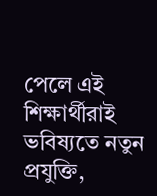পেলে এই শিক্ষার্থীরাই ভবিষ্যতে নতুন প্রযুক্তি,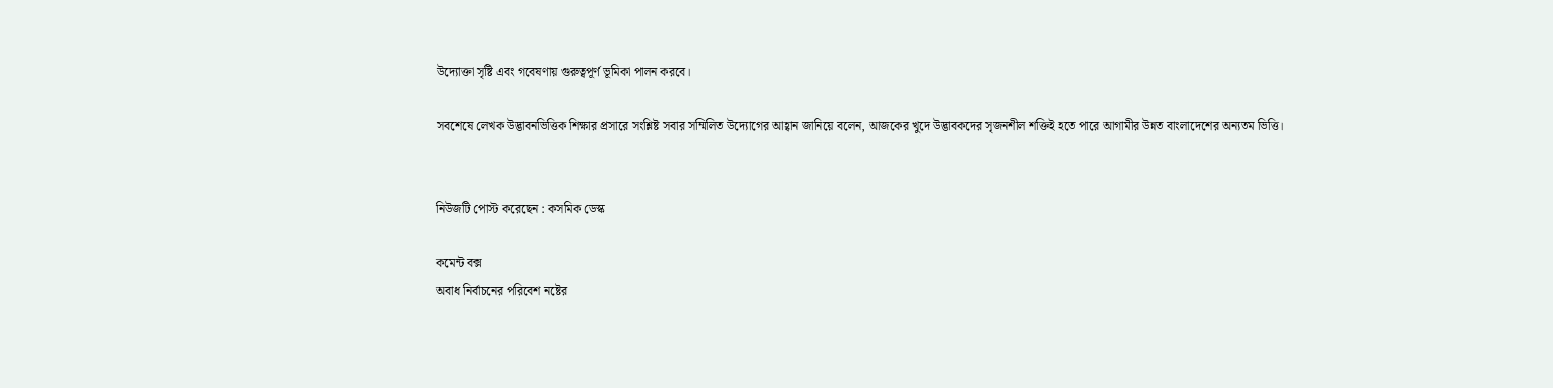উদ্যোক্তা সৃষ্টি এবং গবেষণায় গুরুত্বপূর্ণ ভূমিকা পালন করবে।

সবশেষে লেখক উদ্ভাবনভিত্তিক শিক্ষার প্রসারে সংশ্লিষ্ট সবার সম্মিলিত উদ্যোগের আহ্বান জানিয়ে বলেন, আজকের খুদে উদ্ভাবকদের সৃজনশীল শক্তিই হতে পারে আগামীর উন্নত বাংলাদেশের অন্যতম ভিত্তি।


নিউজটি পোস্ট করেছেন : কসমিক ডেস্ক

কমেন্ট বক্স
অবাধ নির্বাচনের পরিবেশ নষ্টের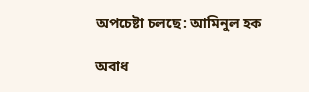অপচেষ্টা চলছে: আমিনুল হক

অবাধ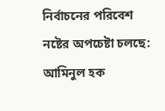নির্বাচনের পরিবেশ নষ্টের অপচেষ্টা চলছে: আমিনুল হক